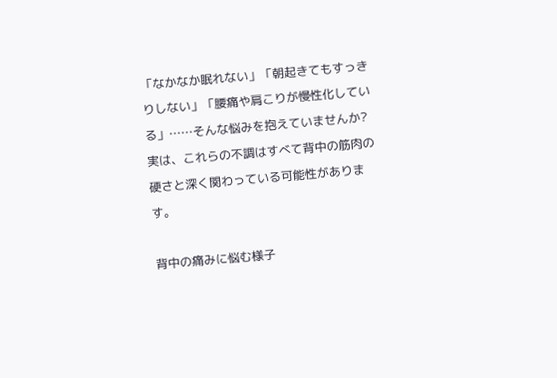「なかなか眠れない」「朝起きてもすっきりしない」「腰痛や肩こりが慢性化している」……そんな悩みを抱えていませんか?実は、これらの不調はすべて背中の筋肉の硬さと深く関わっている可能性があります。

背中の痛みに悩む様子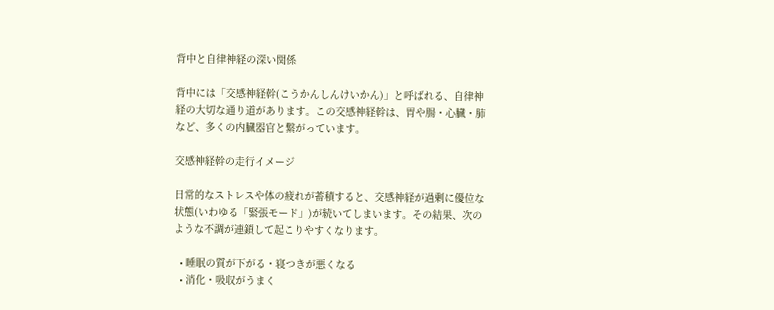背中と自律神経の深い関係

背中には「交感神経幹(こうかんしんけいかん)」と呼ばれる、自律神経の大切な通り道があります。この交感神経幹は、胃や腸・心臓・肺など、多くの内臓器官と繋がっています。

交感神経幹の走行イメージ

日常的なストレスや体の疲れが蓄積すると、交感神経が過剰に優位な状態(いわゆる「緊張モード」)が続いてしまいます。その結果、次のような不調が連鎖して起こりやすくなります。

  • 睡眠の質が下がる・寝つきが悪くなる
  • 消化・吸収がうまく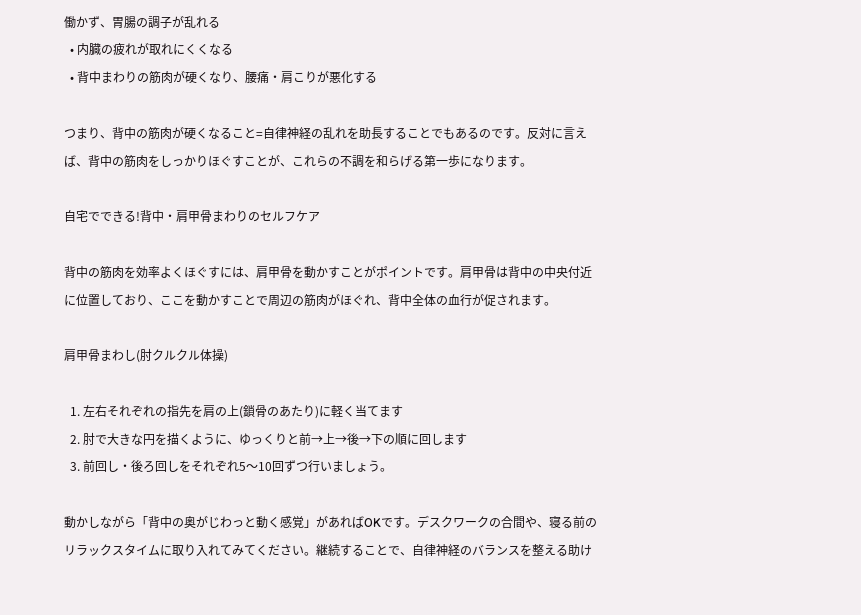働かず、胃腸の調子が乱れる
  • 内臓の疲れが取れにくくなる
  • 背中まわりの筋肉が硬くなり、腰痛・肩こりが悪化する

つまり、背中の筋肉が硬くなること=自律神経の乱れを助長することでもあるのです。反対に言えば、背中の筋肉をしっかりほぐすことが、これらの不調を和らげる第一歩になります。

自宅でできる!背中・肩甲骨まわりのセルフケア

背中の筋肉を効率よくほぐすには、肩甲骨を動かすことがポイントです。肩甲骨は背中の中央付近に位置しており、ここを動かすことで周辺の筋肉がほぐれ、背中全体の血行が促されます。

肩甲骨まわし(肘クルクル体操)

  1. 左右それぞれの指先を肩の上(鎖骨のあたり)に軽く当てます
  2. 肘で大きな円を描くように、ゆっくりと前→上→後→下の順に回します
  3. 前回し・後ろ回しをそれぞれ5〜10回ずつ行いましょう。

動かしながら「背中の奥がじわっと動く感覚」があればOKです。デスクワークの合間や、寝る前のリラックスタイムに取り入れてみてください。継続することで、自律神経のバランスを整える助け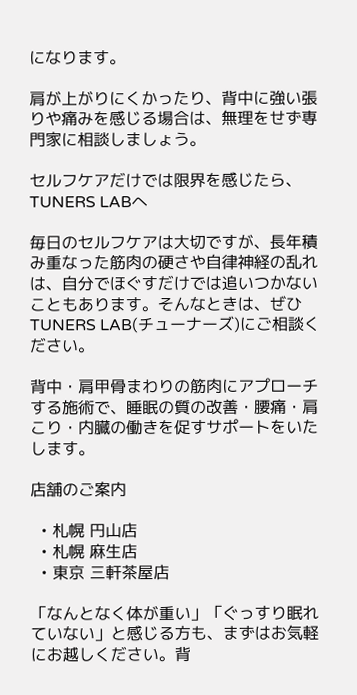になります。

肩が上がりにくかったり、背中に強い張りや痛みを感じる場合は、無理をせず専門家に相談しましょう。

セルフケアだけでは限界を感じたら、TUNERS LABへ

毎日のセルフケアは大切ですが、長年積み重なった筋肉の硬さや自律神経の乱れは、自分でほぐすだけでは追いつかないこともあります。そんなときは、ぜひTUNERS LAB(チューナーズ)にご相談ください。

背中・肩甲骨まわりの筋肉にアプローチする施術で、睡眠の質の改善・腰痛・肩こり・内臓の働きを促すサポートをいたします。

店舗のご案内

  • 札幌 円山店
  • 札幌 麻生店
  • 東京 三軒茶屋店

「なんとなく体が重い」「ぐっすり眠れていない」と感じる方も、まずはお気軽にお越しください。背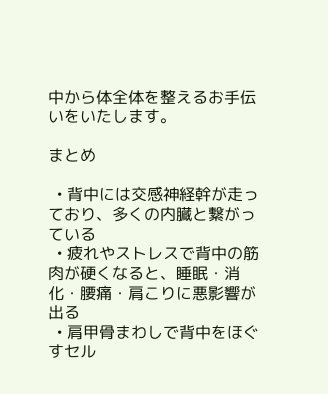中から体全体を整えるお手伝いをいたします。

まとめ

  • 背中には交感神経幹が走っており、多くの内臓と繋がっている
  • 疲れやストレスで背中の筋肉が硬くなると、睡眠・消化・腰痛・肩こりに悪影響が出る
  • 肩甲骨まわしで背中をほぐすセル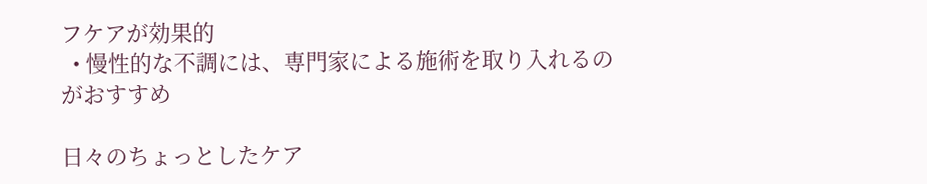フケアが効果的
  • 慢性的な不調には、専門家による施術を取り入れるのがおすすめ

日々のちょっとしたケア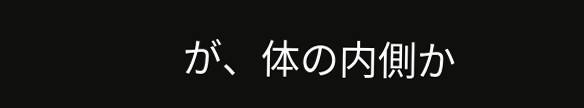が、体の内側か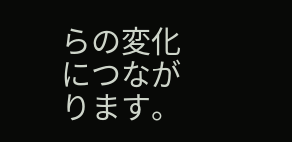らの変化につながります。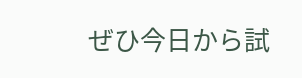ぜひ今日から試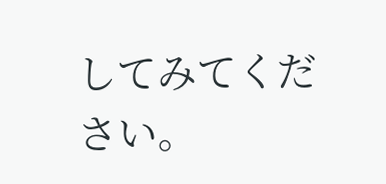してみてください。